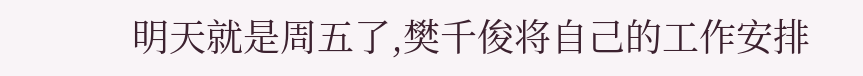明天就是周五了,樊千俊将自己的工作安排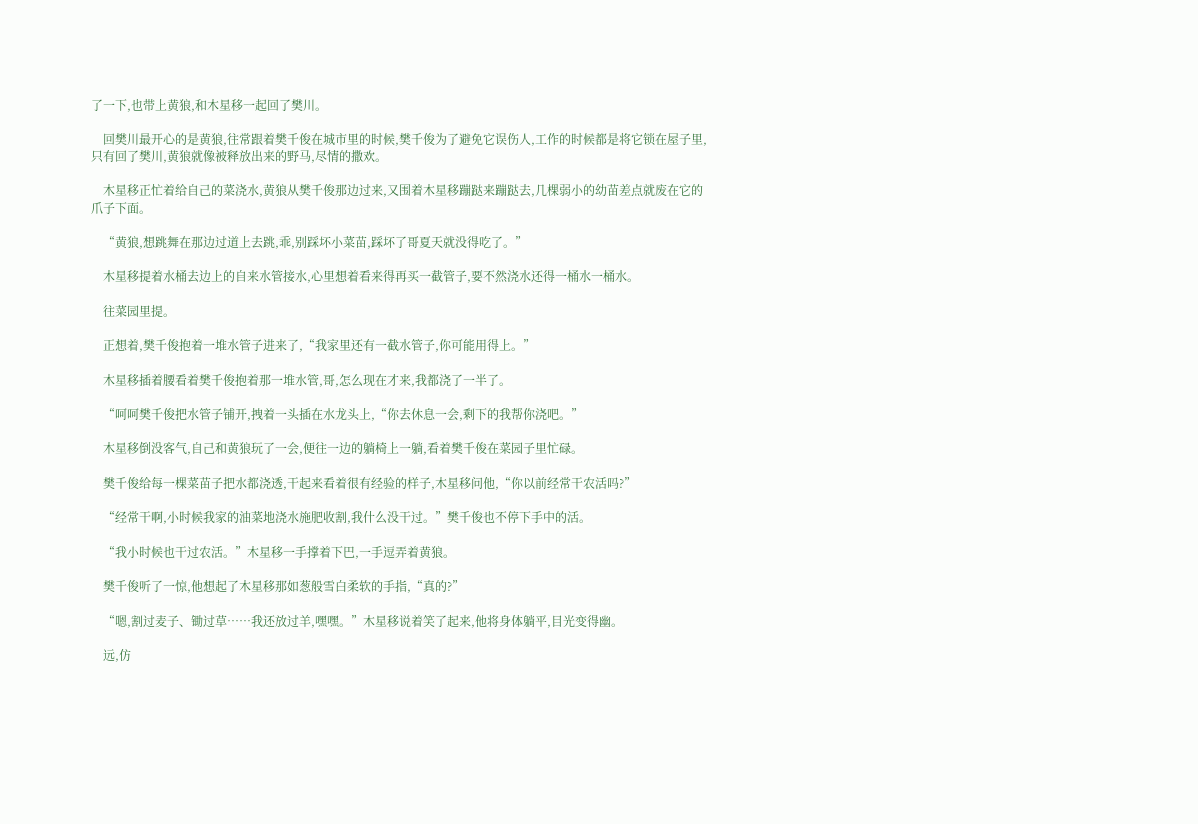了一下,也带上黄狼,和木星移一起回了樊川。

    回樊川最开心的是黄狼,往常跟着樊千俊在城市里的时候,樊千俊为了避免它误伤人,工作的时候都是将它锁在屋子里,只有回了樊川,黄狼就像被释放出来的野马,尽情的撒欢。

    木星移正忙着给自己的菜浇水,黄狼从樊千俊那边过来,又围着木星移蹦跶来蹦跶去,几棵弱小的幼苗差点就废在它的爪子下面。

    “黄狼,想跳舞在那边过道上去跳,乖,别踩坏小菜苗,踩坏了哥夏天就没得吃了。”

    木星移提着水桶去边上的自来水管接水,心里想着看来得再买一截管子,要不然浇水还得一桶水一桶水。

    往菜园里提。

    正想着,樊千俊抱着一堆水管子进来了,“我家里还有一截水管子,你可能用得上。”

    木星移插着腰看着樊千俊抱着那一堆水管,哥,怎么现在才来,我都浇了一半了。

    “呵呵樊千俊把水管子铺开,拽着一头插在水龙头上,“你去休息一会,剩下的我帮你浇吧。”

    木星移倒没客气,自己和黄狼玩了一会,便往一边的躺椅上一躺,看着樊千俊在菜园子里忙碌。

    樊千俊给每一棵菜苗子把水都浇透,干起来看着很有经验的样子,木星移问他,“你以前经常干农活吗?”

    “经常干啊,小时候我家的油菜地浇水施肥收割,我什么没干过。”樊千俊也不停下手中的活。

    “我小时候也干过农活。”木星移一手撑着下巴,一手逗弄着黄狼。

    樊千俊听了一惊,他想起了木星移那如葱般雪白柔软的手指,“真的?”

    “嗯,割过麦子、锄过草……我还放过羊,嘿嘿。”木星移说着笑了起来,他将身体躺平,目光变得幽。

    远,仿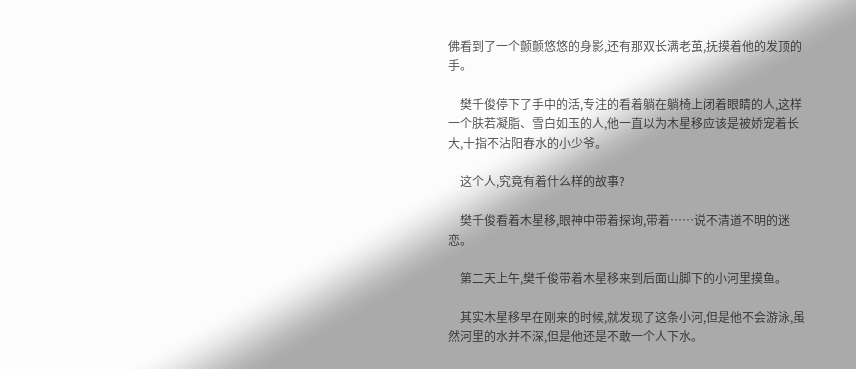佛看到了一个颤颤悠悠的身影,还有那双长满老茧,抚摸着他的发顶的手。

    樊千俊停下了手中的活,专注的看着躺在躺椅上闭着眼睛的人,这样一个肤若凝脂、雪白如玉的人,他一直以为木星移应该是被娇宠着长大,十指不沾阳春水的小少爷。

    这个人,究竟有着什么样的故事?

    樊千俊看着木星移,眼神中带着探询,带着……说不清道不明的迷恋。

    第二天上午,樊千俊带着木星移来到后面山脚下的小河里摸鱼。

    其实木星移早在刚来的时候,就发现了这条小河,但是他不会游泳,虽然河里的水并不深,但是他还是不敢一个人下水。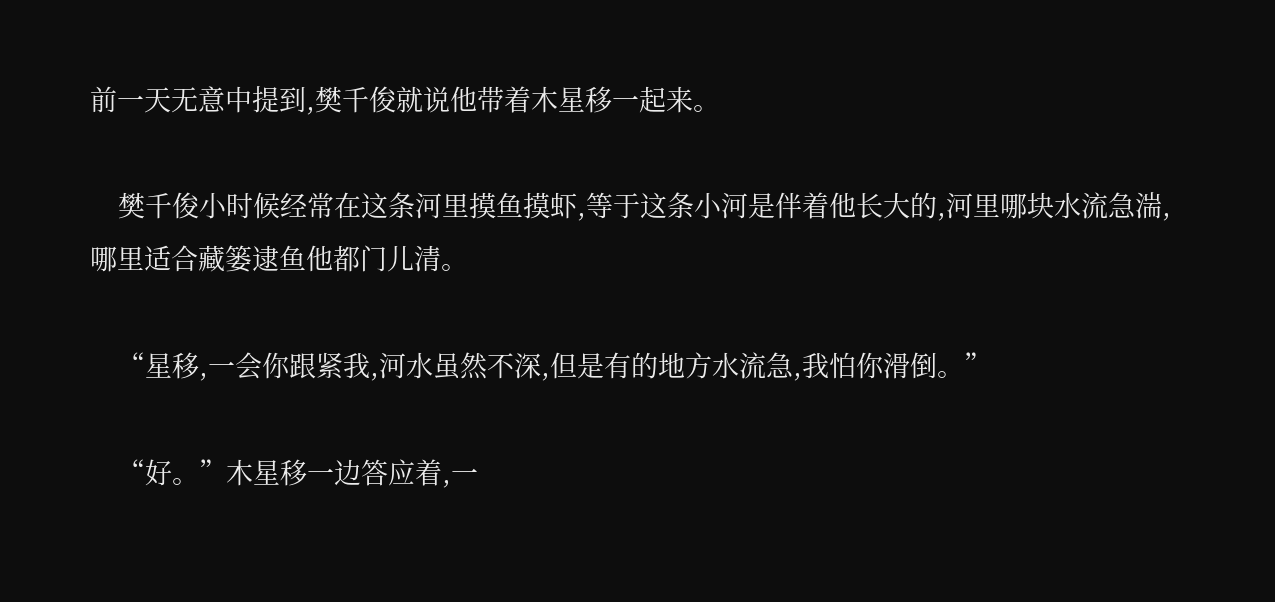前一天无意中提到,樊千俊就说他带着木星移一起来。

    樊千俊小时候经常在这条河里摸鱼摸虾,等于这条小河是伴着他长大的,河里哪块水流急湍,哪里适合藏篓逮鱼他都门儿清。

    “星移,一会你跟紧我,河水虽然不深,但是有的地方水流急,我怕你滑倒。”

    “好。”木星移一边答应着,一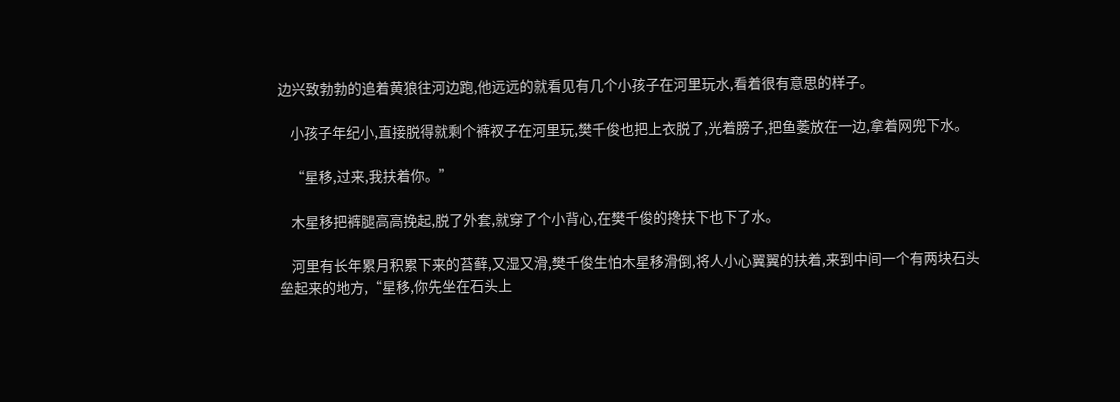边兴致勃勃的追着黄狼往河边跑,他远远的就看见有几个小孩子在河里玩水,看着很有意思的样子。

    小孩子年纪小,直接脱得就剩个裤衩子在河里玩,樊千俊也把上衣脱了,光着膀子,把鱼萎放在一边,拿着网兜下水。

    “星移,过来,我扶着你。”

    木星移把裤腿高高挽起,脱了外套,就穿了个小背心,在樊千俊的搀扶下也下了水。

    河里有长年累月积累下来的苔藓,又湿又滑,樊千俊生怕木星移滑倒,将人小心翼翼的扶着,来到中间一个有两块石头垒起来的地方,“星移,你先坐在石头上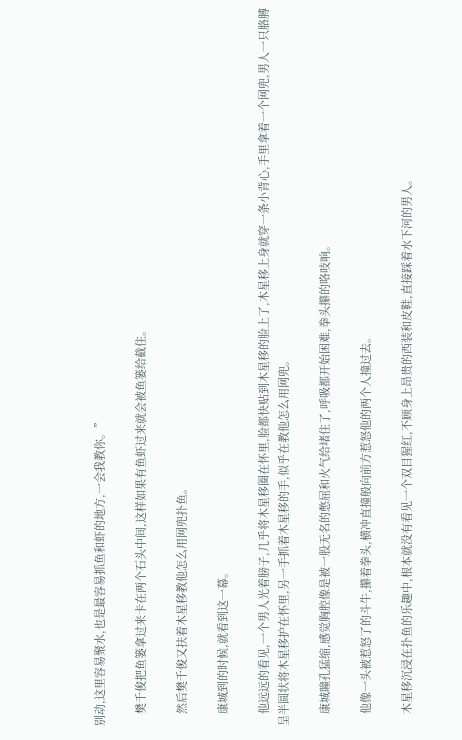别动,这里容易聚水,也是最容易抓鱼和虾的地方,一会我教你。”

    樊千俊把鱼篓拿过来卡在两个石头中间,这样如果有鱼虾过来就会被鱼篓给截住。

    然后樊千俊又扶着木星移教他怎么用网兜扑鱼。

    康城到的时候,就看到这一幕。

    他远远的看见,一个男人光着膀子,几乎将木星移圈在怀里,脸都快贴到木星移的脸上了,木星移上身就穿一条小背心,手里拿着一个网兜,男人一只胳膊呈半圆状将木星移护在怀里,另一手抓着木星移的手,似乎在教他怎么用网兜。

    康城瞳孔猛缩,感觉胸腔像是被一股无名的憋屈和火气给堵住了,呼吸都开始困难,拳头攥的咯吱响。

    他像一头被惹怒了的斗牛,攥着拳头,横冲直撞般向前方惹怒他的两个人撞过去。

    木星移沉浸在扑鱼的乐趣中,根本就没有看见一个双目猩红,不顾身上昂贵的西装和皮鞋,直接踩着水下河的男人。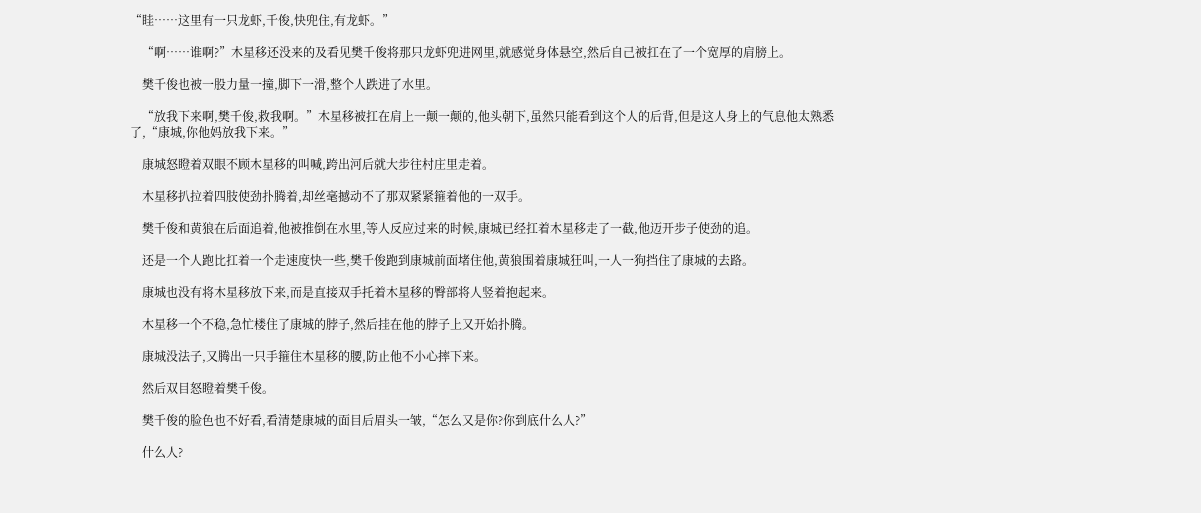“眭……这里有一只龙虾,千俊,快兜住,有龙虾。”

    “啊……谁啊?”木星移还没来的及看见樊千俊将那只龙虾兜进网里,就感觉身体悬空,然后自己被扛在了一个宽厚的肩膀上。

    樊千俊也被一股力量一撞,脚下一滑,整个人跌进了水里。

    “放我下来啊,樊千俊,救我啊。”木星移被扛在肩上一颠一颠的,他头朝下,虽然只能看到这个人的后背,但是这人身上的气息他太熟悉了,“康城,你他妈放我下来。”

    康城怒瞪着双眼不顾木星移的叫喊,跨出河后就大步往村庄里走着。

    木星移扒拉着四肢使劲扑腾着,却丝毫撼动不了那双紧紧箍着他的一双手。

    樊千俊和黄狼在后面追着,他被推倒在水里,等人反应过来的时候,康城已经扛着木星移走了一截,他迈开步子使劲的追。

    还是一个人跑比扛着一个走速度快一些,樊千俊跑到康城前面堵住他,黄狼围着康城狂叫,一人一狗挡住了康城的去路。

    康城也没有将木星移放下来,而是直接双手托着木星移的臀部将人竖着抱起来。

    木星移一个不稳,急忙楼住了康城的脖子,然后挂在他的脖子上又开始扑腾。

    康城没法子,又腾出一只手箍住木星移的腰,防止他不小心摔下来。

    然后双目怒瞪着樊千俊。

    樊千俊的脸色也不好看,看清楚康城的面目后眉头一皱,“怎么又是你?你到底什么人?”

    什么人?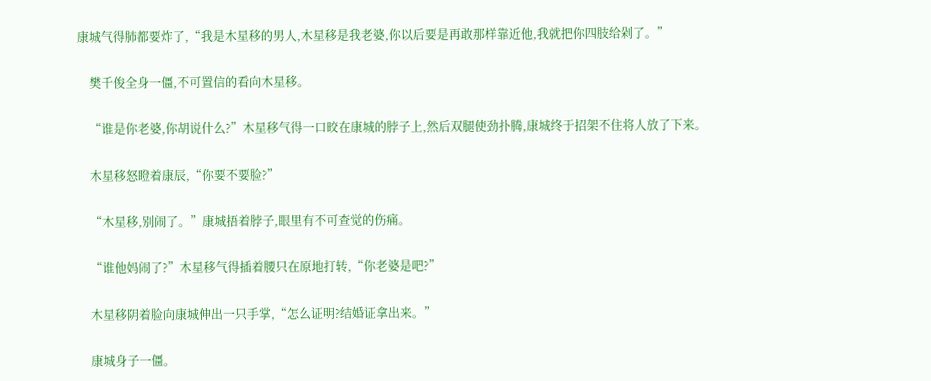康城气得肺都要炸了,“我是木星移的男人,木星移是我老婆,你以后要是再敢那样靠近他,我就把你四肢给剁了。”

    樊千俊全身一僵,不可置信的看向木星移。

    “谁是你老婆,你胡说什么?”木星移气得一口晈在康城的脖子上,然后双腿使劲扑腾,康城终于招架不住将人放了下来。

    木星移怒瞪着康辰,“你要不要脸?”

    “木星移,别闹了。”康城捂着脖子,眼里有不可查觉的伤痛。

    “谁他妈闹了?”木星移气得插着腰只在原地打转,“你老婆是吧?”

    木星移阴着脸向康城伸出一只手掌,“怎么证明?结婚证拿出来。”

    康城身子一僵。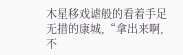木星移戏谑般的看着手足无措的康城,“拿出来啊,不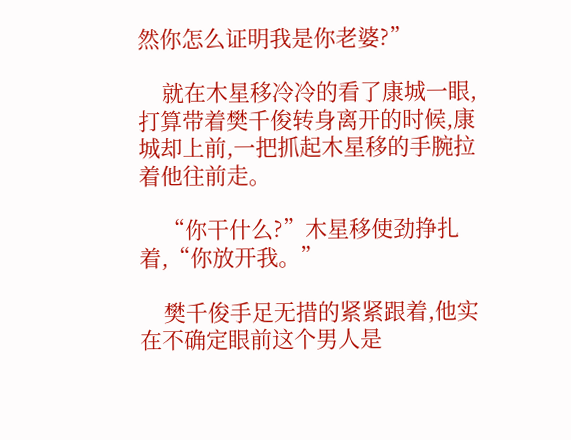然你怎么证明我是你老婆?”

    就在木星移冷冷的看了康城一眼,打算带着樊千俊转身离开的时候,康城却上前,一把抓起木星移的手腕拉着他往前走。

    “你干什么?”木星移使劲挣扎着,“你放开我。”

    樊千俊手足无措的紧紧跟着,他实在不确定眼前这个男人是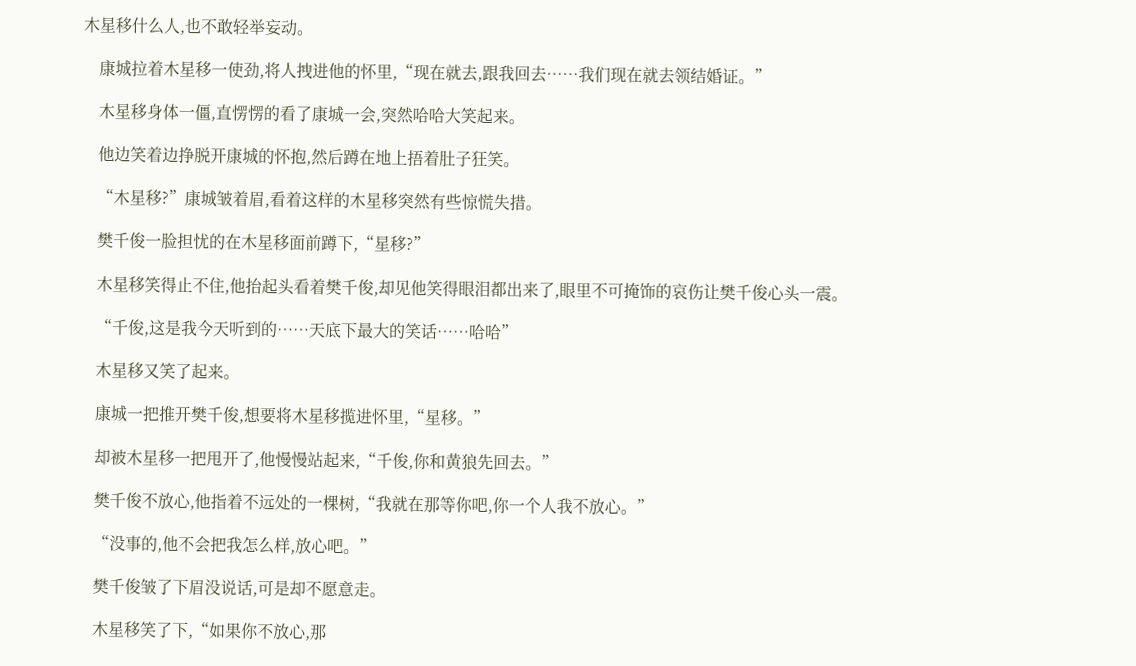木星移什么人,也不敢轻举妄动。

    康城拉着木星移一使劲,将人拽进他的怀里,“现在就去,跟我回去……我们现在就去领结婚证。”

    木星移身体一僵,直愣愣的看了康城一会,突然哈哈大笑起来。

    他边笑着边挣脱开康城的怀抱,然后蹲在地上捂着肚子狂笑。

    “木星移?”康城皱着眉,看着这样的木星移突然有些惊慌失措。

    樊千俊一脸担忧的在木星移面前蹲下,“星移?”

    木星移笑得止不住,他抬起头看着樊千俊,却见他笑得眼泪都出来了,眼里不可掩饰的哀伤让樊千俊心头一震。

    “千俊,这是我今天听到的……天底下最大的笑话……哈哈”

    木星移又笑了起来。

    康城一把推开樊千俊,想要将木星移揽进怀里,“星移。”

    却被木星移一把甩开了,他慢慢站起来,“千俊,你和黄狼先回去。”

    樊千俊不放心,他指着不远处的一棵树,“我就在那等你吧,你一个人我不放心。”

    “没事的,他不会把我怎么样,放心吧。”

    樊千俊皱了下眉没说话,可是却不愿意走。

    木星移笑了下,“如果你不放心,那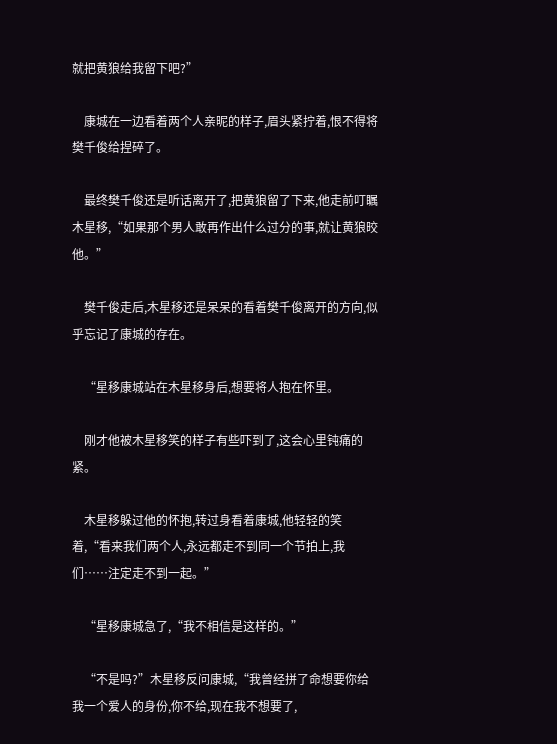就把黄狼给我留下吧?”

    康城在一边看着两个人亲昵的样子,眉头紧拧着,恨不得将樊千俊给捏碎了。

    最终樊千俊还是听话离开了,把黄狼留了下来,他走前叮瞩木星移,“如果那个男人敢再作出什么过分的事,就让黄狼晈他。”

    樊千俊走后,木星移还是呆呆的看着樊千俊离开的方向,似乎忘记了康城的存在。

    “星移康城站在木星移身后,想要将人抱在怀里。

    刚才他被木星移笑的样子有些吓到了,这会心里钝痛的紧。

    木星移躲过他的怀抱,转过身看着康城,他轻轻的笑着,“看来我们两个人,永远都走不到同一个节拍上,我们……注定走不到一起。”

    “星移康城急了,“我不相信是这样的。”

    “不是吗?”木星移反问康城,“我曾经拼了命想要你给我一个爱人的身份,你不给,现在我不想要了,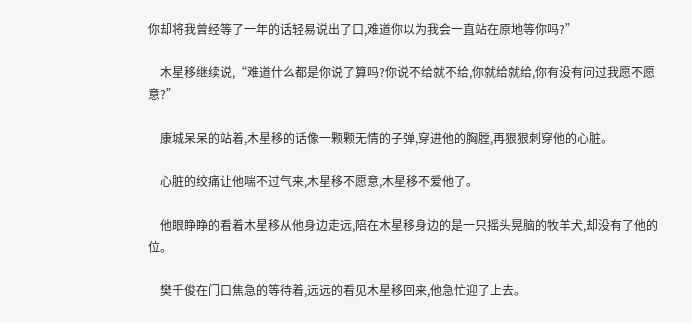你却将我曾经等了一年的话轻易说出了口,难道你以为我会一直站在原地等你吗?”

    木星移继续说,“难道什么都是你说了算吗?你说不给就不给,你就给就给,你有没有问过我愿不愿意?”

    康城呆呆的站着,木星移的话像一颗颗无情的子弹,穿进他的胸膛,再狠狠刺穿他的心脏。

    心脏的绞痛让他喘不过气来,木星移不愿意,木星移不爱他了。

    他眼睁睁的看着木星移从他身边走远,陪在木星移身边的是一只摇头晃脑的牧羊犬,却没有了他的位。

    樊千俊在门口焦急的等待着,远远的看见木星移回来,他急忙迎了上去。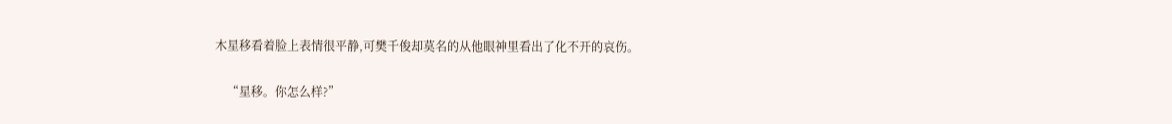木星移看着脸上表情很平静,可樊千俊却莫名的从他眼神里看出了化不开的哀伤。

    “星移。你怎么样?”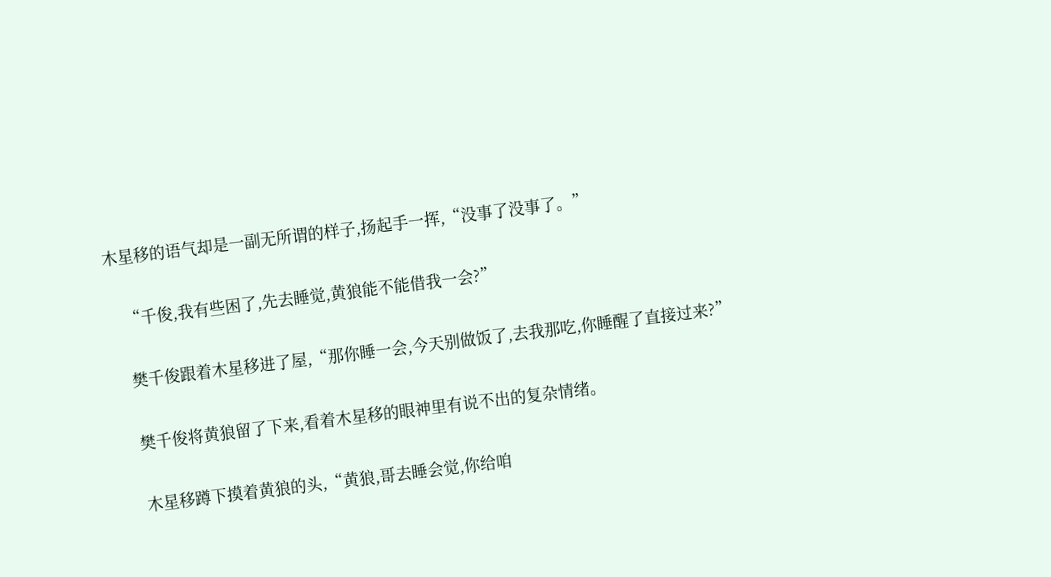木星移的语气却是一副无所谓的样子,扬起手一挥,“没事了没事了。”

    “千俊,我有些困了,先去睡觉,黄狼能不能借我一会?”

    樊千俊跟着木星移进了屋,“那你睡一会,今天别做饭了,去我那吃,你睡醒了直接过来?”

    樊千俊将黄狼留了下来,看着木星移的眼神里有说不出的复杂情绪。

    木星移蹲下摸着黄狼的头,“黄狼,哥去睡会觉,你给咱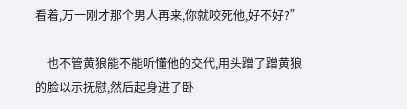看着,万一刚才那个男人再来,你就咬死他,好不好?”

    也不管黄狼能不能听懂他的交代,用头蹭了蹭黄狼的脸以示抚慰,然后起身进了卧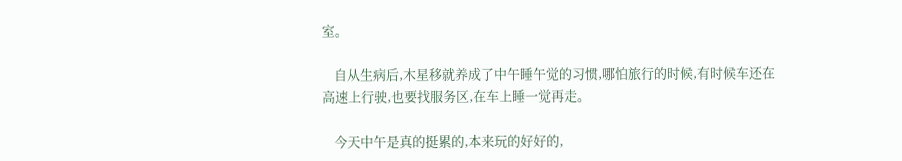室。

    自从生病后,木星移就养成了中午睡午觉的习惯,哪怕旅行的时候,有时候车还在高速上行驶,也要找服务区,在车上睡一觉再走。

    今天中午是真的挺累的,本来玩的好好的,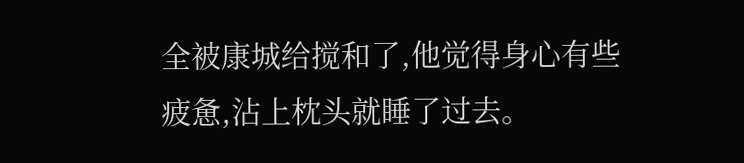全被康城给搅和了,他觉得身心有些疲惫,沾上枕头就睡了过去。